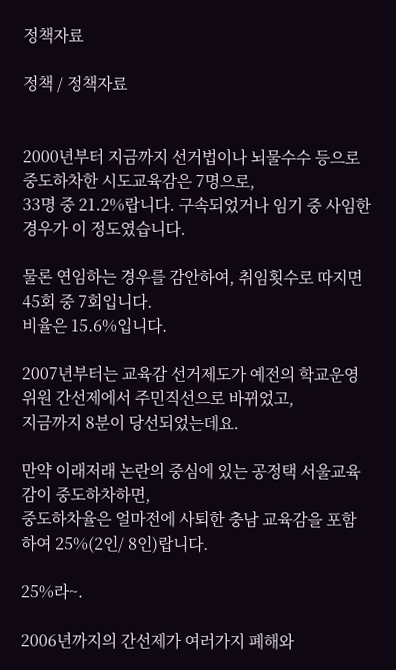정책자료

정책 / 정책자료


2000년부터 지금까지 선거법이나 뇌물수수 등으로 중도하차한 시도교육감은 7명으로,
33명 중 21.2%랍니다. 구속되었거나 임기 중 사임한 경우가 이 정도였습니다.

물론 연임하는 경우를 감안하여, 취임횟수로 따지면 45회 중 7회입니다.
비율은 15.6%입니다.

2007년부터는 교육감 선거제도가 예전의 학교운영위원 간선제에서 주민직선으로 바뀌었고,
지금까지 8분이 당선되었는데요.

만약 이래저래 논란의 중심에 있는 공정택 서울교육감이 중도하차하면,
중도하차율은 얼마전에 사퇴한 충남 교육감을 포함하여 25%(2인/ 8인)랍니다.

25%라~.

2006년까지의 간선제가 여러가지 폐해와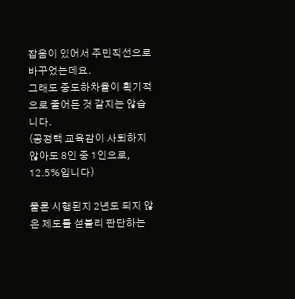잡음이 있어서 주민직선으로 바꾸었는데요.
그래도 중도하차율이 획기적으로 줄어든 것 같지는 않습니다.
(공정택 교육감이 사퇴하지 않아도 8인 중 1인으로, 12.5%입니다)

물론 시행된지 2년도 되지 않은 제도를 섣불리 판단하는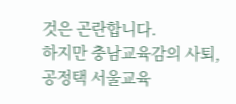것은 곤란합니다.
하지만 충남교육감의 사퇴, 공정택 서울교육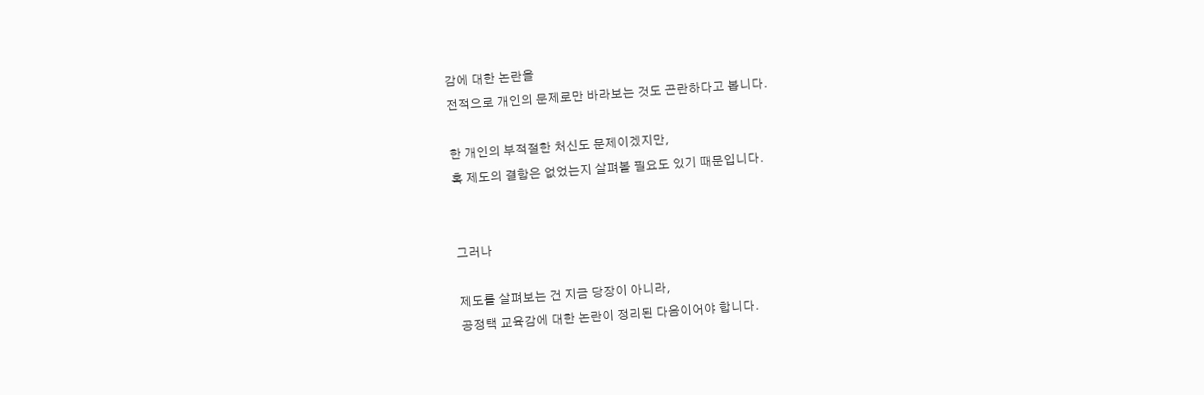감에 대한 논란을
전적으로 개인의 문제로만 바라보는 것도 곤란하다고 봅니다.

한 개인의 부적절한 처신도 문제이겠지만,
혹 제도의 결함은 없었는지 살펴볼 필요도 있기 때문입니다.


그러나

제도를 살펴보는 건 지금 당장이 아니라,
공정택 교육감에 대한 논란이 정리된 다음이어야 합니다.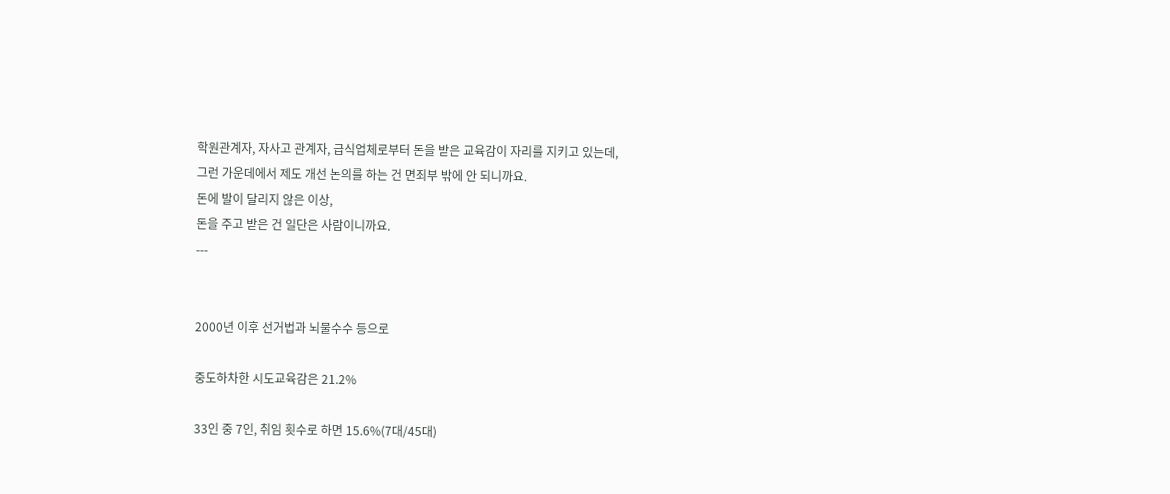학원관계자, 자사고 관계자, 급식업체로부터 돈을 받은 교육감이 자리를 지키고 있는데,
그런 가운데에서 제도 개선 논의를 하는 건 면죄부 밖에 안 되니까요.
돈에 발이 달리지 않은 이상,
돈을 주고 받은 건 일단은 사람이니까요.
---


2000년 이후 선거법과 뇌물수수 등으로

중도하차한 시도교육감은 21.2%

33인 중 7인, 취임 횟수로 하면 15.6%(7대/45대)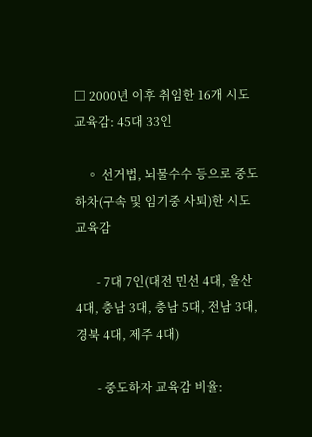□ 2000년 이후 취임한 16개 시도교육감: 45대 33인

    ◦ 선거법, 뇌물수수 등으로 중도하차(구속 및 임기중 사퇴)한 시도교육감

       - 7대 7인(대전 민선 4대, 울산 4대, 충남 3대, 충남 5대, 전남 3대, 경북 4대, 제주 4대)

       - 중도하자 교육감 비율: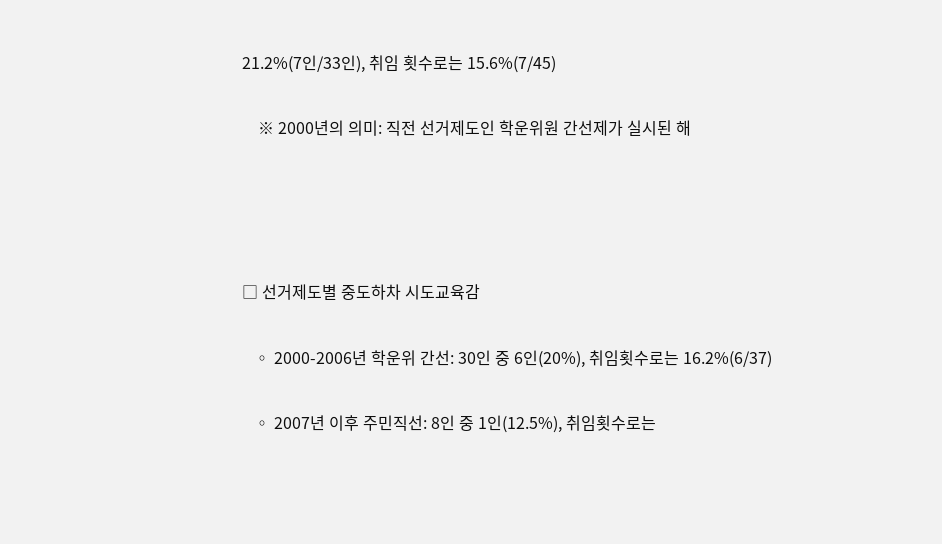21.2%(7인/33인), 취임 횟수로는 15.6%(7/45)

    ※ 2000년의 의미: 직전 선거제도인 학운위원 간선제가 실시된 해




□ 선거제도별 중도하차 시도교육감

   ◦ 2000-2006년 학운위 간선: 30인 중 6인(20%), 취임횟수로는 16.2%(6/37)

   ◦ 2007년 이후 주민직선: 8인 중 1인(12.5%), 취임횟수로는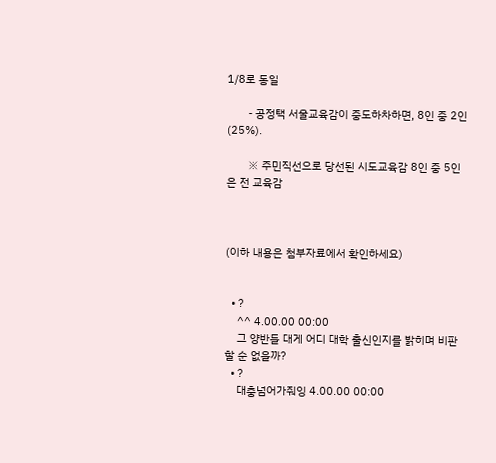1/8로 동일

       - 공정택 서울교육감이 중도하차하면, 8인 중 2인(25%).

       ※ 주민직선으로 당선된 시도교육감 8인 중 5인은 전 교육감



(이하 내용은 첨부자료에서 확인하세요)


  • ?
    ^^ 4.00.00 00:00
    그 양반들 대게 어디 대학 출신인지를 밝히며 비판할 순 없을까?
  • ?
    대충넘어가줘잉 4.00.00 00:00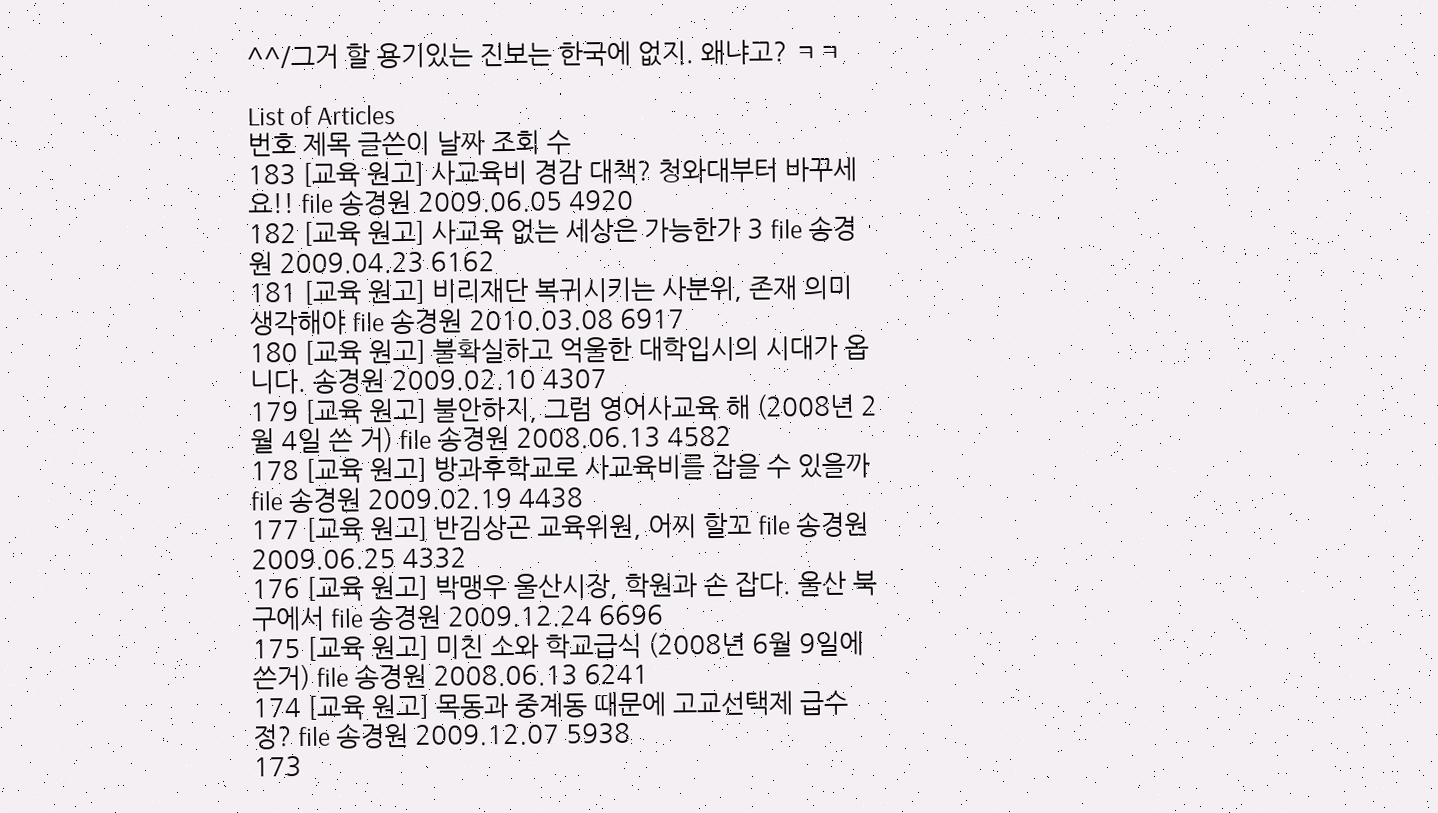^^/그거 할 용기있는 진보는 한국에 없지. 왜냐고? ㅋㅋ

List of Articles
번호 제목 글쓴이 날짜 조회 수
183 [교육 원고] 사교육비 경감 대책? 청와대부터 바꾸세요!! file 송경원 2009.06.05 4920
182 [교육 원고] 사교육 없는 세상은 가능한가 3 file 송경원 2009.04.23 6162
181 [교육 원고] 비리재단 복귀시키는 사분위, 존재 의미 생각해야 file 송경원 2010.03.08 6917
180 [교육 원고] 불확실하고 억울한 대학입시의 시대가 옵니다. 송경원 2009.02.10 4307
179 [교육 원고] 불안하지, 그럼 영어사교육 해 (2008년 2월 4일 쓴 거) file 송경원 2008.06.13 4582
178 [교육 원고] 방과후학교로 사교육비를 잡을 수 있을까 file 송경원 2009.02.19 4438
177 [교육 원고] 반김상곤 교육위원, 어찌 할꼬 file 송경원 2009.06.25 4332
176 [교육 원고] 박맹우 울산시장, 학원과 손 잡다. 울산 북구에서 file 송경원 2009.12.24 6696
175 [교육 원고] 미친 소와 학교급식 (2008년 6월 9일에 쓴거) file 송경원 2008.06.13 6241
174 [교육 원고] 목동과 중계동 때문에 고교선택제 급수정? file 송경원 2009.12.07 5938
173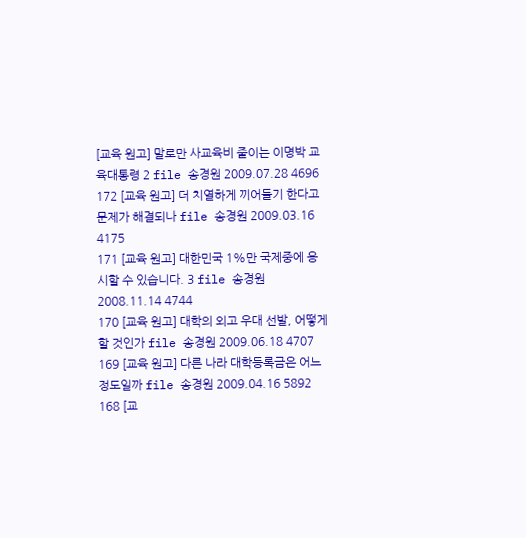[교육 원고] 말로만 사교육비 줄이는 이명박 교육대통령 2 file 송경원 2009.07.28 4696
172 [교육 원고] 더 치열하게 끼어들기 한다고 문제가 해결되나 file 송경원 2009.03.16 4175
171 [교육 원고] 대한민국 1%만 국제중에 응시할 수 있습니다. 3 file 송경원 2008.11.14 4744
170 [교육 원고] 대학의 외고 우대 선발, 어떻게 할 것인가 file 송경원 2009.06.18 4707
169 [교육 원고] 다른 나라 대학등록금은 어느 정도일까 file 송경원 2009.04.16 5892
168 [교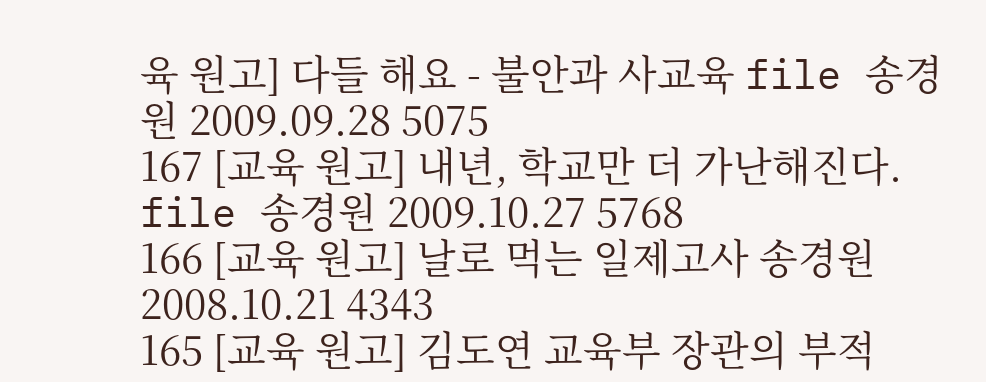육 원고] 다들 해요 - 불안과 사교육 file 송경원 2009.09.28 5075
167 [교육 원고] 내년, 학교만 더 가난해진다. file 송경원 2009.10.27 5768
166 [교육 원고] 날로 먹는 일제고사 송경원 2008.10.21 4343
165 [교육 원고] 김도연 교육부 장관의 부적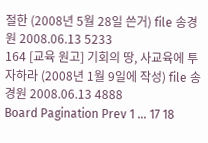절한 (2008년 5월 28일 쓴거) file 송경원 2008.06.13 5233
164 [교육 원고] 기회의 땅, 사교육에 투자하라 (2008년 1월 9일에 작성) file 송경원 2008.06.13 4888
Board Pagination Prev 1 ... 17 18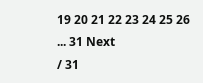19 20 21 22 23 24 25 26 ... 31 Next
/ 31